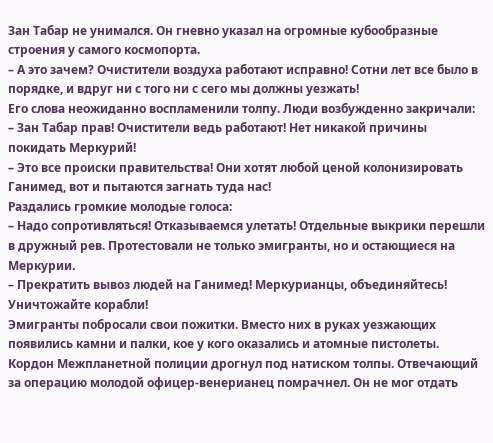Зан Табар не унимался. Он гневно указал на огромные кубообразные строения у самого космопорта.
– А это зачем? Очистители воздуха работают исправно! Сотни лет все было в порядке, и вдруг ни с того ни с сего мы должны уезжать!
Его слова неожиданно воспламенили толпу. Люди возбужденно закричали:
– Зан Табар прав! Очистители ведь работают! Нет никакой причины покидать Меркурий!
– Это все происки правительства! Они хотят любой ценой колонизировать Ганимед, вот и пытаются загнать туда нас!
Раздались громкие молодые голоса:
– Надо сопротивляться! Отказываемся улетать! Отдельные выкрики перешли в дружный рев. Протестовали не только эмигранты, но и остающиеся на
Меркурии.
– Прекратить вывоз людей на Ганимед! Меркурианцы, объединяйтесь! Уничтожайте корабли!
Эмигранты побросали свои пожитки. Вместо них в руках уезжающих появились камни и палки, кое у кого оказались и атомные пистолеты. Кордон Межпланетной полиции дрогнул под натиском толпы. Отвечающий за операцию молодой офицер-венерианец помрачнел. Он не мог отдать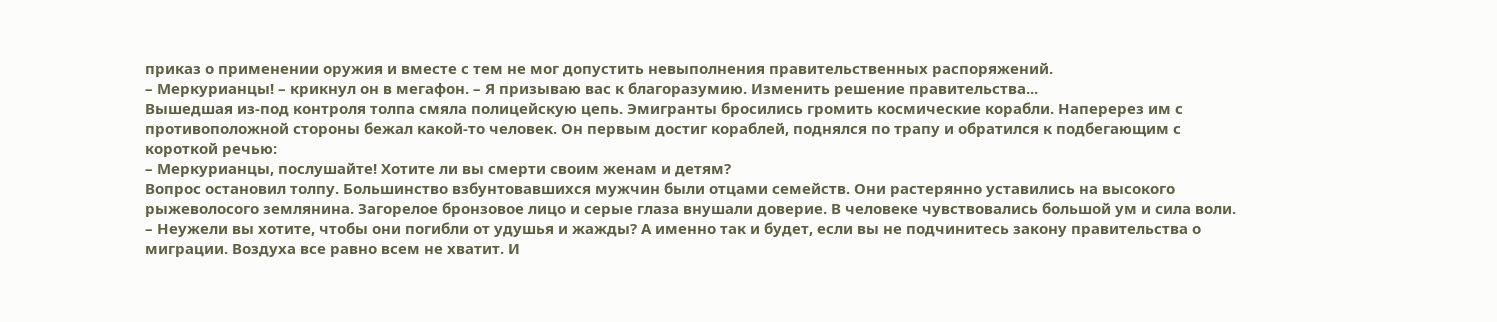приказ о применении оружия и вместе с тем не мог допустить невыполнения правительственных распоряжений.
– Меркурианцы! – крикнул он в мегафон. – Я призываю вас к благоразумию. Изменить решение правительства...
Вышедшая из-под контроля толпа смяла полицейскую цепь. Эмигранты бросились громить космические корабли. Наперерез им с противоположной стороны бежал какой-то человек. Он первым достиг кораблей, поднялся по трапу и обратился к подбегающим с короткой речью:
– Меркурианцы, послушайте! Хотите ли вы смерти своим женам и детям?
Вопрос остановил толпу. Большинство взбунтовавшихся мужчин были отцами семейств. Они растерянно уставились на высокого рыжеволосого землянина. Загорелое бронзовое лицо и серые глаза внушали доверие. В человеке чувствовались большой ум и сила воли.
– Неужели вы хотите, чтобы они погибли от удушья и жажды? А именно так и будет, если вы не подчинитесь закону правительства о миграции. Воздуха все равно всем не хватит. И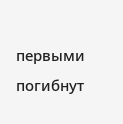первыми погибнут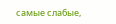самые слабые,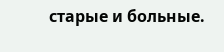старые и больные.